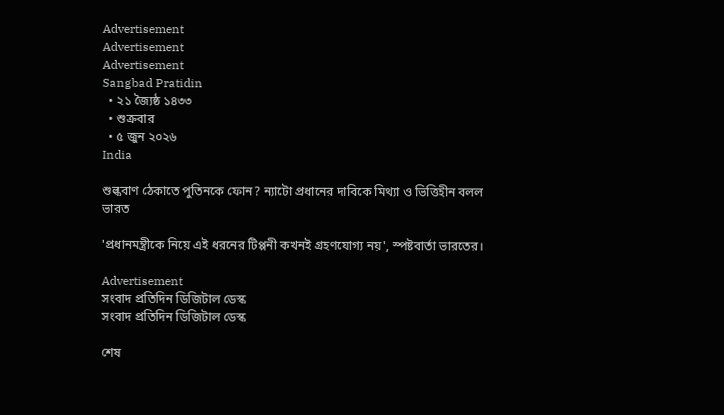Advertisement
Advertisement
Advertisement
Sangbad Pratidin
  • ২১ জ্যৈষ্ঠ ১৪৩৩
  • শুক্রবার
  • ৫ জুন ২০২৬
India

শুল্কবাণ ঠেকাতে পুতিনকে ফোন? ন্যাটো প্রধানের দাবিকে মিথ্যা ও ভিত্তিহীন বলল ভারত

'প্রধানমন্ত্রীকে নিয়ে এই ধরনের টিপ্পনী কখনই গ্রহণযোগ্য নয়', স্পষ্টবার্তা ভারতের।

Advertisement
সংবাদ প্রতিদিন ডিজিটাল ডেস্ক
সংবাদ প্রতিদিন ডিজিটাল ডেস্ক

শেষ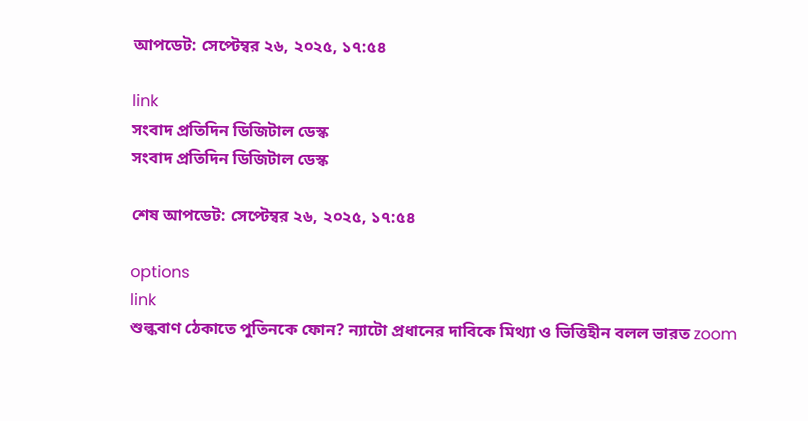আপডেট: সেপ্টেম্বর ২৬, ২০২৫, ১৭:৫৪

link
সংবাদ প্রতিদিন ডিজিটাল ডেস্ক
সংবাদ প্রতিদিন ডিজিটাল ডেস্ক

শেষ আপডেট: সেপ্টেম্বর ২৬, ২০২৫, ১৭:৫৪

options
link
শুল্কবাণ ঠেকাতে পুতিনকে ফোন? ন্যাটো প্রধানের দাবিকে মিথ্যা ও ভিত্তিহীন বলল ভারত zoom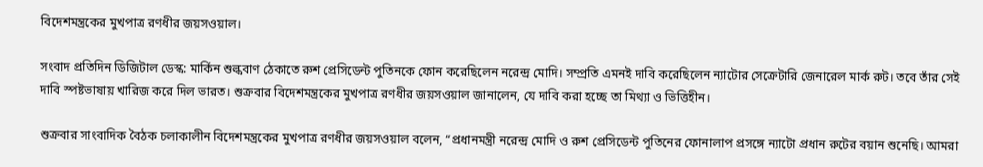বিদেশমন্ত্রকের মুখপাত্র রণধীর জয়সওয়াল।

সংবাদ প্রতিদিন ডিজিটাল ডেস্ক: মার্কিন শুল্কবাণ ঠেকাতে রুশ প্রেসিডেন্ট পুতিনকে ফোন করেছিলেন নরেন্দ্র মোদি। সম্প্রতি এমনই দাবি করেছিলেন ন্যাটোর সেক্রেটারি জেনারেল মার্ক রুট। তবে তাঁর সেই দাবি স্পষ্টভাষায় খারিজ করে দিল ভারত। শুক্রবার বিদেশমন্ত্রকের মুখপাত্র রণধীর জয়সওয়াল জানালেন, যে দাবি করা হচ্ছে তা মিথ্যা ও ভিত্তিহীন।

শুক্রবার সাংবাদিক বৈঠক চলাকালীন বিদেশমন্ত্রকের মুখপাত্র রণধীর জয়সওয়াল বলেন, “প্রধানমন্ত্রী নরেন্দ্র মোদি ও রুশ প্রেসিডেন্ট পুতিনের ফোনালাপ প্রসঙ্গে ন্যাটো প্রধান রুটের বয়ান শুনেছি। আমরা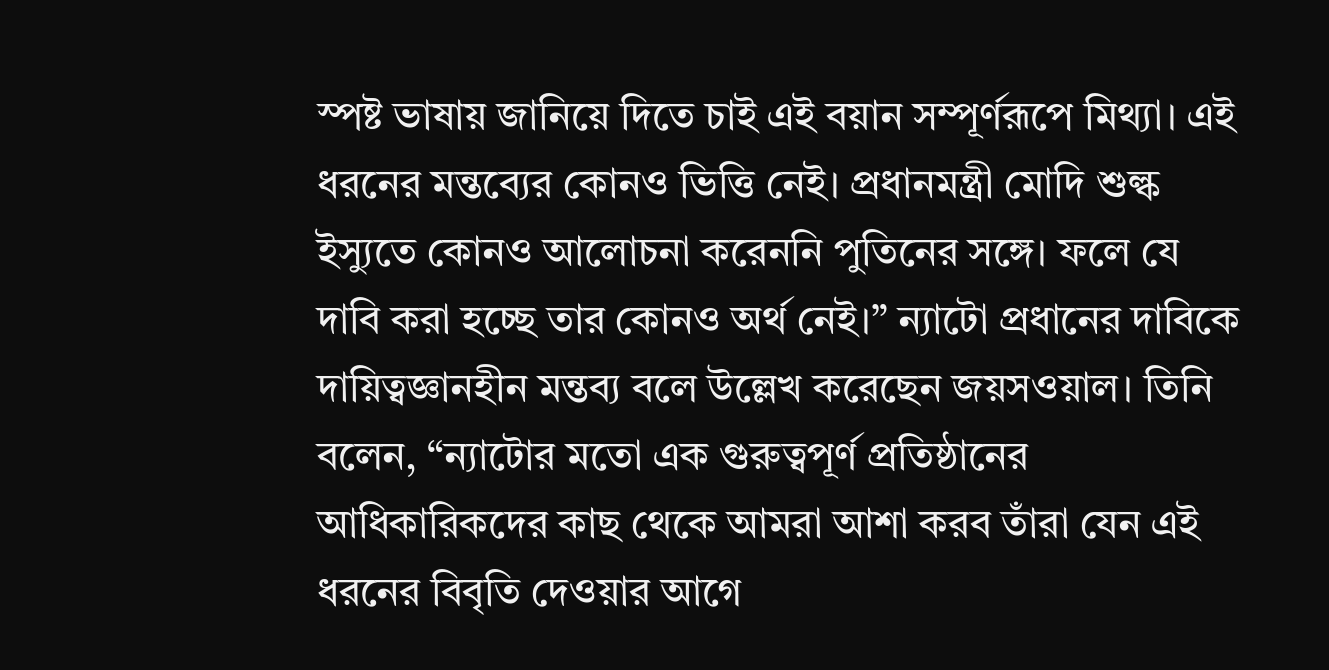স্পষ্ট ভাষায় জানিয়ে দিতে চাই এই বয়ান সম্পূর্ণরূপে মিথ্যা। এই ধরনের মন্তব্যের কোনও ভিত্তি নেই। প্রধানমন্ত্রী মোদি শুল্ক ইস্যুতে কোনও আলোচনা করেননি পুতিনের সঙ্গে। ফলে যে দাবি করা হচ্ছে তার কোনও অর্থ নেই।” ন্যাটো প্রধানের দাবিকে দায়িত্বজ্ঞানহীন মন্তব্য বলে উল্লেখ করেছেন জয়সওয়াল। তিনি বলেন, “ন্যাটোর মতো এক গুরুত্বপূর্ণ প্রতিষ্ঠানের আধিকারিকদের কাছ থেকে আমরা আশা করব তাঁরা যেন এই ধরনের বিবৃতি দেওয়ার আগে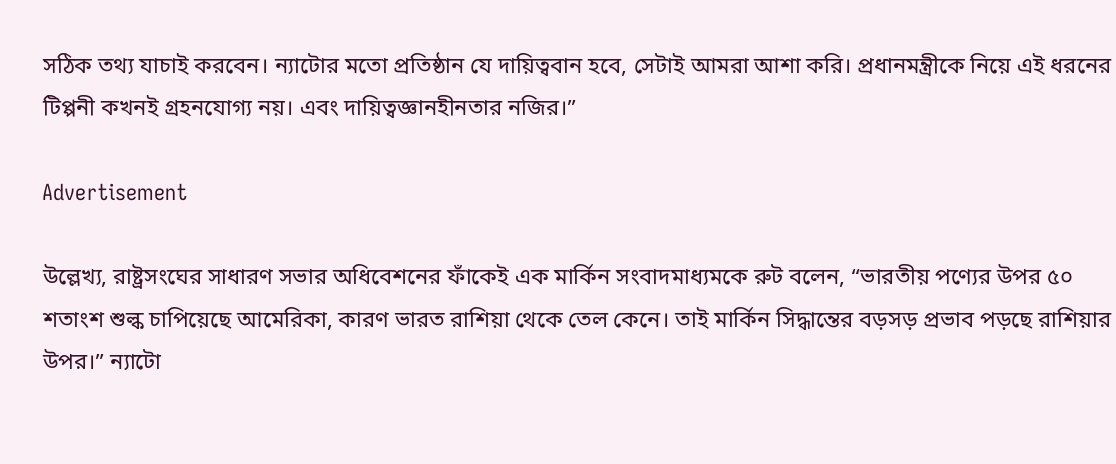সঠিক তথ্য যাচাই করবেন। ন্যাটোর মতো প্রতিষ্ঠান যে দায়িত্ববান হবে, সেটাই আমরা আশা করি। প্রধানমন্ত্রীকে নিয়ে এই ধরনের টিপ্পনী কখনই গ্রহনযোগ্য নয়। এবং দায়িত্বজ্ঞানহীনতার নজির।”

Advertisement

উল্লেখ্য, রাষ্ট্রসংঘের সাধারণ সভার অধিবেশনের ফাঁকেই এক মার্কিন সংবাদমাধ্যমকে রুট বলেন, “ভার‍তীয় পণ্যের উপর ৫০ শতাংশ শুল্ক চাপিয়েছে আমেরিকা, কারণ ভারত রাশিয়া থেকে তেল কেনে। তাই মার্কিন সিদ্ধান্তের বড়সড় প্রভাব পড়ছে রাশিয়ার উপর।” ন্যাটো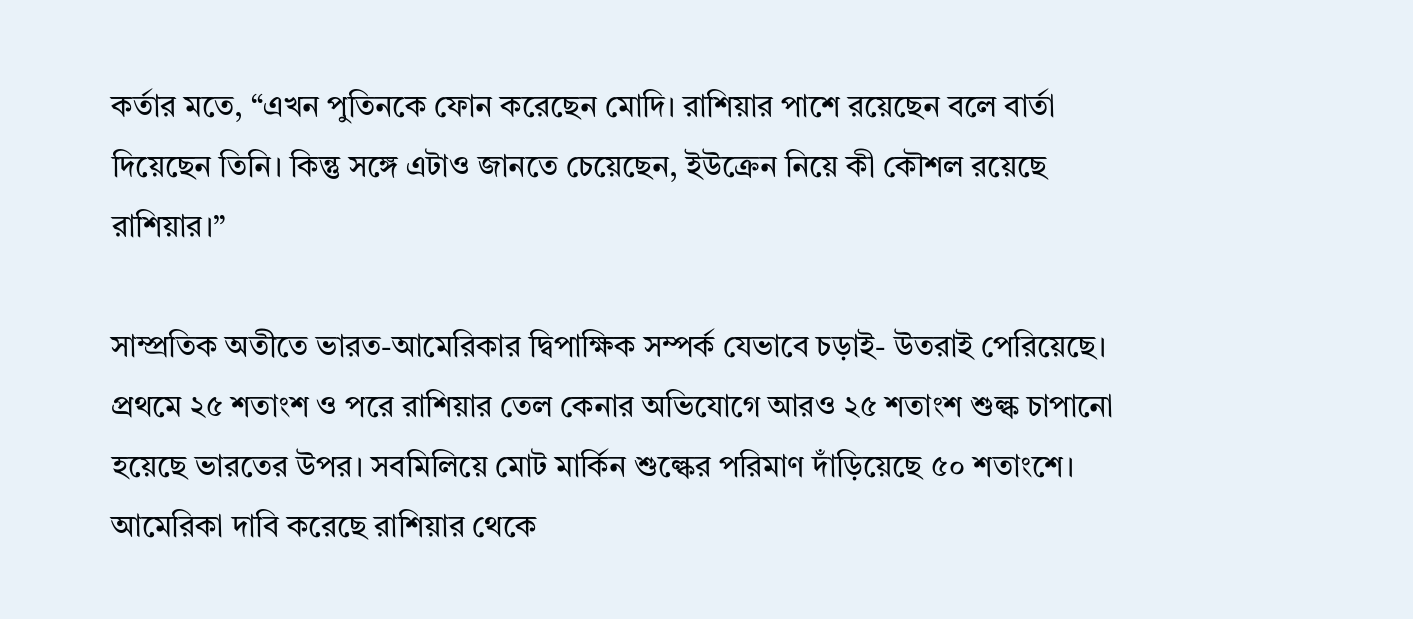কর্তার মতে, “এখন পুতিনকে ফোন করেছেন মোদি। রাশিয়ার পাশে রয়েছেন বলে বার্তা দিয়েছেন তিনি। কিন্তু সঙ্গে এটাও জানতে চেয়েছেন, ইউক্রেন নিয়ে কী কৌশল রয়েছে রাশিয়ার।”

সাম্প্রতিক অতীতে ভারত-আমেরিকার দ্বিপাক্ষিক সম্পর্ক যেভাবে চড়াই- উতরাই পেরিয়েছে। প্রথমে ২৫ শতাংশ ও পরে রাশিয়ার তেল কেনার অভিযোগে আরও ২৫ শতাংশ শুল্ক চাপানো হয়েছে ভারতের উপর। সবমিলিয়ে মোট মার্কিন শুল্কের পরিমাণ দাঁড়িয়েছে ৫০ শতাংশে। আমেরিকা দাবি করেছে রাশিয়ার থেকে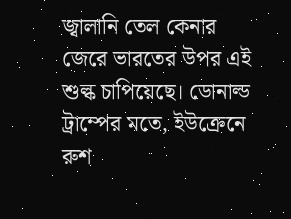জ্বালানি তেল কেনার জেরে ভারতের উপর এই শুল্ক চাপিয়েছে। ডোনাল্ড ট্রাম্পের মতে, ইউক্রেনে রুশ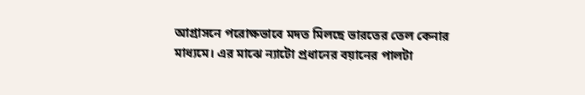আগ্রাসনে পরোক্ষভাবে মদত মিলছে ভারতের তেল কেনার মাধ্যমে। এর মাঝে ন্যাটো প্রধানের বয়ানের পালটা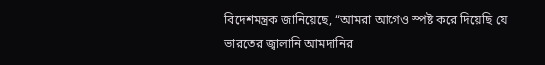বিদেশমন্ত্রক জানিয়েছে, “আমরা আগেও স্পষ্ট করে দিয়েছি যে ভারতের জ্বালানি আমদানির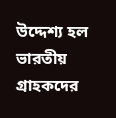উদ্দেশ্য হল ভারতীয় গ্রাহকদের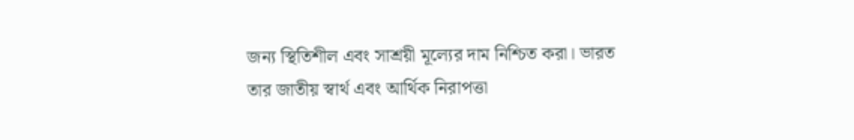জন্য স্থিতিশীল এবং সাশ্রয়ী মূল্যের দাম নিশ্চিত করা। ভারত তার জাতীয় স্বার্থ এবং আর্থিক নিরাপত্তা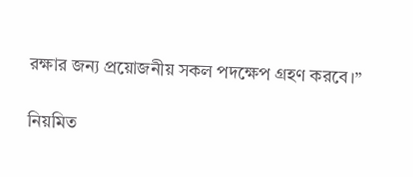রক্ষার জন্য প্রয়োজনীয় সকল পদক্ষেপ গ্রহণ করবে।”

নিয়মিত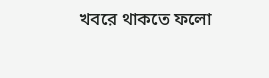খবরে থাকতে ফলো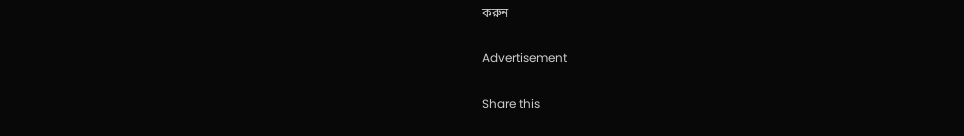করুন

Advertisement

Share this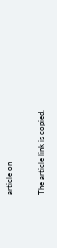article on

The article link is copied.